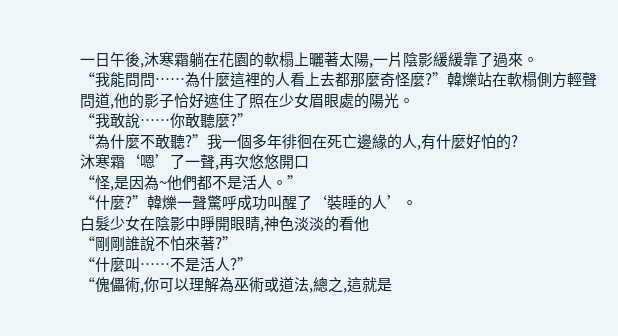一日午後,沐寒霜躺在花園的軟榻上曬著太陽,一片陰影緩緩靠了過來。
“我能問問……為什麼這裡的人看上去都那麼奇怪麼?”韓爍站在軟榻側方輕聲問道,他的影子恰好遮住了照在少女眉眼處的陽光。
“我敢說……你敢聽麼?”
“為什麼不敢聽?”我一個多年徘徊在死亡邊緣的人,有什麼好怕的?
沐寒霜‘嗯’了一聲,再次悠悠開口
“怪,是因為~他們都不是活人。”
“什麼?”韓爍一聲驚呼成功叫醒了‘裝睡的人’。
白髮少女在陰影中睜開眼睛,神色淡淡的看他
“剛剛誰說不怕來著?”
“什麼叫……不是活人?”
“傀儡術,你可以理解為巫術或道法,總之,這就是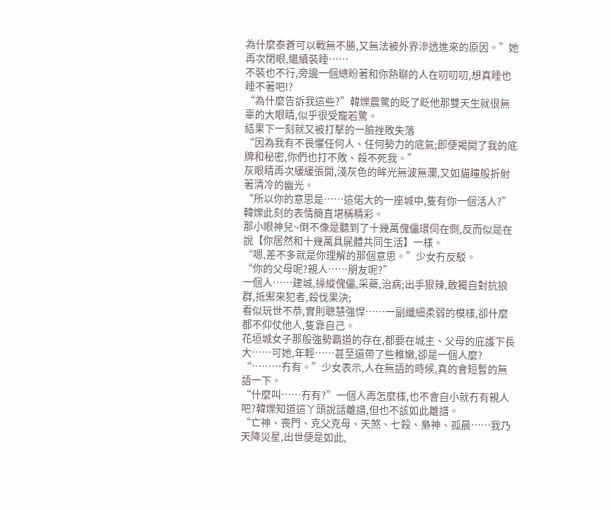為什麼泰蒼可以戰無不勝,又無法被外界滲透進來的原因。”她再次閉眼,繼續裝睡……
不裝也不行,旁邊一個總盼著和你熱聊的人在叨叨叨,想真睡也睡不著吧!?
“為什麼告訴我這些?”韓爍震驚的眨了眨他那雙天生就很無辜的大眼睛,似乎很受寵若驚。
結果下一刻就又被打擊的一臉挫敗失落
“因為我有不畏懼任何人、任何勢力的底氣;即便揭開了我的底牌和秘密,你們也打不敗、殺不死我。”
灰眼睛再次緩緩張開,淺灰色的眸光無波無瀾,又如貓瞳般折射著清冷的幽光。
“所以你的意思是……這偌大的一座城中,隻有你一個活人?”韓爍此刻的表情簡直堪稱精彩。
那小眼神兒~倒不像是聽到了十幾萬傀儡環伺在側,反而似是在說【你居然和十幾萬具屍體共同生活】一樣。
“嗯,差不多就是你理解的那個意思。”少女冇反駁。
“你的父母呢?親人……朋友呢?”
一個人……建城,操縱傀儡,采藥,治病;出手狠辣,敢獨自對抗狼群,抵禦來犯者,殺伐果決;
看似玩世不恭,實則聰慧強悍……一副纖細柔弱的模樣,卻什麼都不仰仗他人,隻靠自己。
花垣城女子那般強勢霸道的存在,都要在城主、父母的庇護下長大……可她,年輕……甚至還帶了些稚嫩,卻是一個人麼?
“………冇有。”少女表示,人在無語的時候,真的會短暫的無語一下。
“什麼叫……冇有?”一個人再怎麼樣,也不會自小就冇有親人吧?韓爍知道這丫頭說話離譜,但也不該如此離譜。
“亡神、喪門、克父克母、天煞、七殺、梟神、孤晨……我乃天降災星,出世便是如此,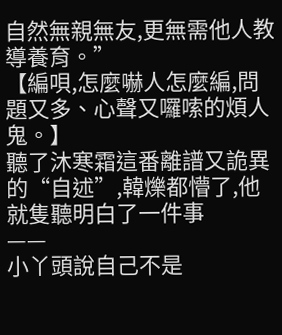自然無親無友,更無需他人教導養育。”
【編唄,怎麼嚇人怎麼編,問題又多、心聲又囉嗦的煩人鬼。】
聽了沐寒霜這番離譜又詭異的“自述”,韓爍都懵了,他就隻聽明白了一件事
——
小丫頭說自己不是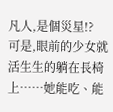凡人,是個災星!?
可是,眼前的少女就活生生的躺在長椅上……她能吃、能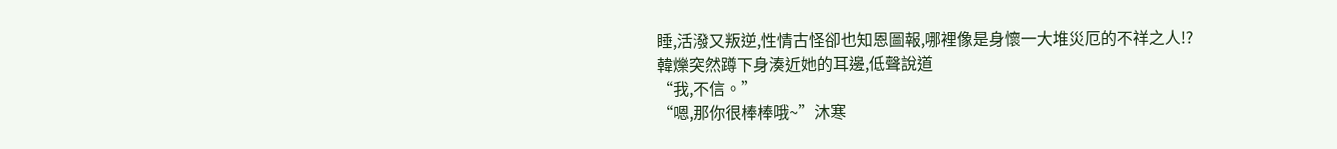睡,活潑又叛逆,性情古怪卻也知恩圖報,哪裡像是身懷一大堆災厄的不祥之人!?
韓爍突然蹲下身湊近她的耳邊,低聲說道
“我,不信。”
“嗯,那你很棒棒哦~”沐寒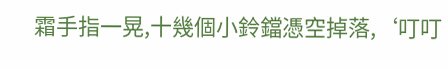霜手指一晃,十幾個小鈴鐺憑空掉落,‘叮叮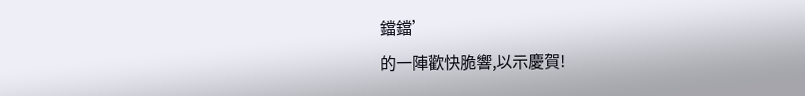鐺鐺’
的一陣歡快脆響,以示慶賀!